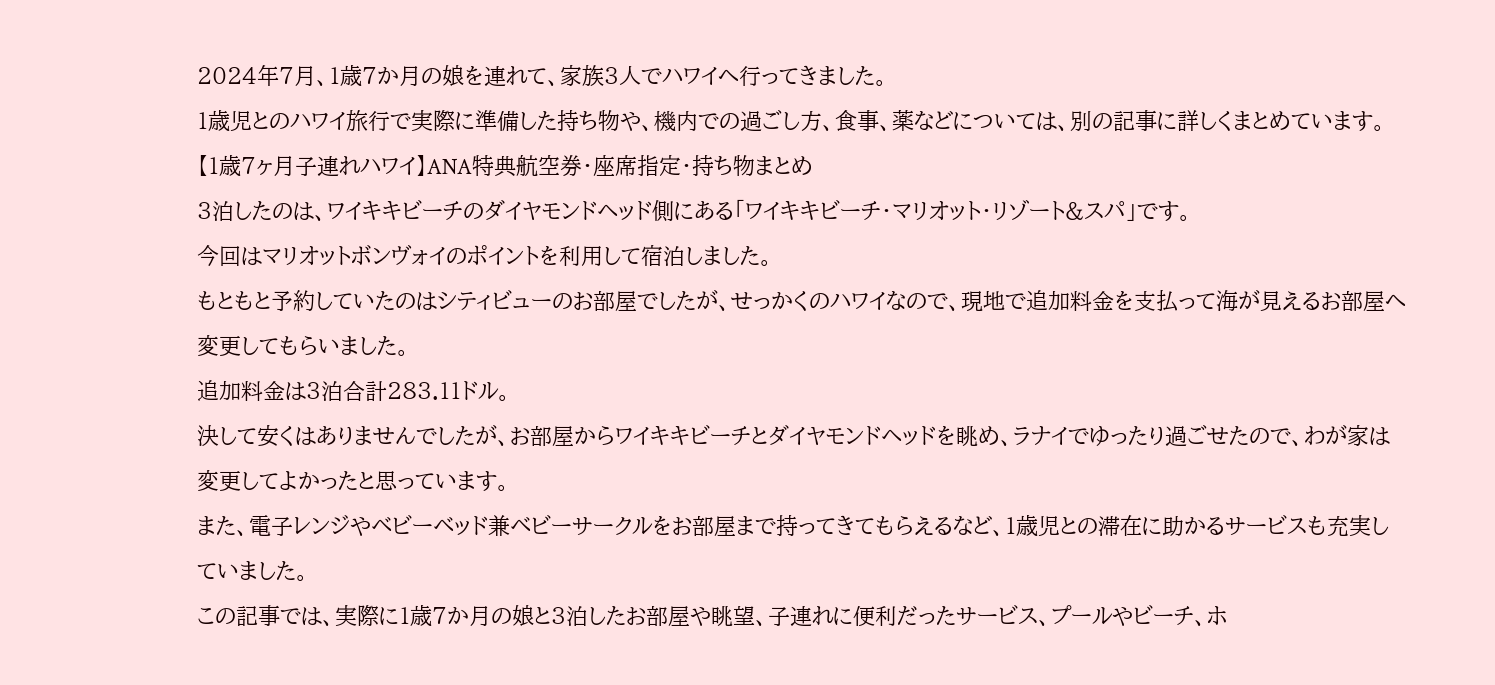2024年7月、1歳7か月の娘を連れて、家族3人でハワイへ行ってきました。
1歳児とのハワイ旅行で実際に準備した持ち物や、機内での過ごし方、食事、薬などについては、別の記事に詳しくまとめています。
【1歳7ヶ月子連れハワイ】ANA特典航空券・座席指定・持ち物まとめ
3泊したのは、ワイキキビーチのダイヤモンドヘッド側にある「ワイキキビーチ・マリオット・リゾート&スパ」です。
今回はマリオットボンヴォイのポイントを利用して宿泊しました。
もともと予約していたのはシティビューのお部屋でしたが、せっかくのハワイなので、現地で追加料金を支払って海が見えるお部屋へ変更してもらいました。
追加料金は3泊合計283.11ドル。
決して安くはありませんでしたが、お部屋からワイキキビーチとダイヤモンドヘッドを眺め、ラナイでゆったり過ごせたので、わが家は変更してよかったと思っています。
また、電子レンジやベビーベッド兼ベビーサークルをお部屋まで持ってきてもらえるなど、1歳児との滞在に助かるサービスも充実していました。
この記事では、実際に1歳7か月の娘と3泊したお部屋や眺望、子連れに便利だったサービス、プールやビーチ、ホ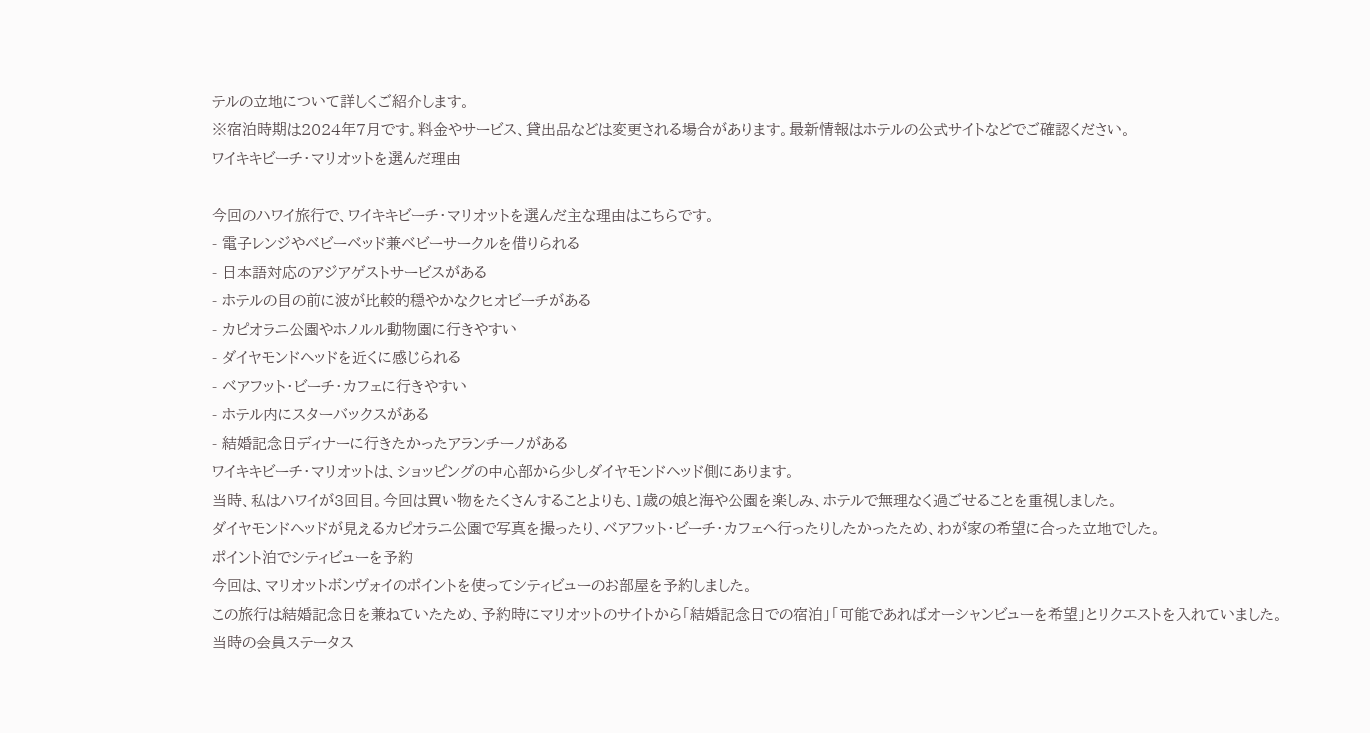テルの立地について詳しくご紹介します。
※宿泊時期は2024年7月です。料金やサービス、貸出品などは変更される場合があります。最新情報はホテルの公式サイトなどでご確認ください。
ワイキキビーチ・マリオットを選んだ理由

今回のハワイ旅行で、ワイキキビーチ・マリオットを選んだ主な理由はこちらです。
- 電子レンジやベビーベッド兼ベビーサークルを借りられる
- 日本語対応のアジアゲストサービスがある
- ホテルの目の前に波が比較的穏やかなクヒオビーチがある
- カピオラニ公園やホノルル動物園に行きやすい
- ダイヤモンドヘッドを近くに感じられる
- ベアフット・ビーチ・カフェに行きやすい
- ホテル内にスターバックスがある
- 結婚記念日ディナーに行きたかったアランチーノがある
ワイキキビーチ・マリオットは、ショッピングの中心部から少しダイヤモンドヘッド側にあります。
当時、私はハワイが3回目。今回は買い物をたくさんすることよりも、1歳の娘と海や公園を楽しみ、ホテルで無理なく過ごせることを重視しました。
ダイヤモンドヘッドが見えるカピオラニ公園で写真を撮ったり、ベアフット・ビーチ・カフェへ行ったりしたかったため、わが家の希望に合った立地でした。
ポイント泊でシティビューを予約
今回は、マリオットボンヴォイのポイントを使ってシティビューのお部屋を予約しました。
この旅行は結婚記念日を兼ねていたため、予約時にマリオットのサイトから「結婚記念日での宿泊」「可能であればオーシャンビューを希望」とリクエストを入れていました。
当時の会員ステータス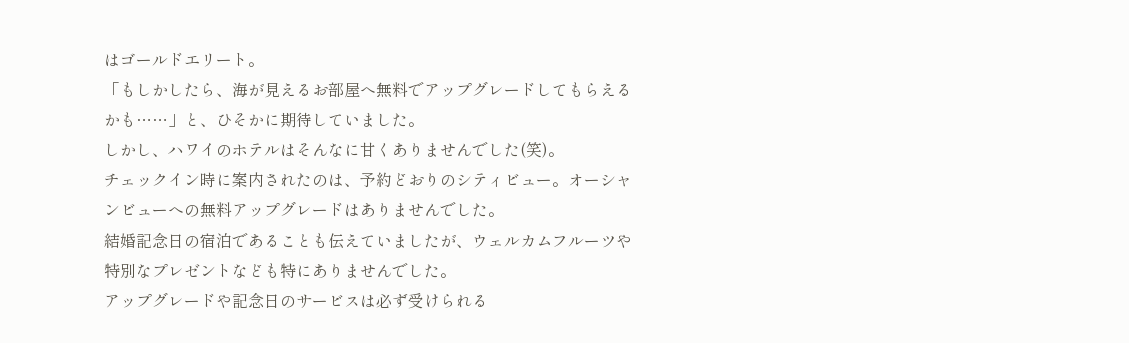はゴールドエリート。
「もしかしたら、海が見えるお部屋へ無料でアップグレードしてもらえるかも……」と、ひそかに期待していました。
しかし、ハワイのホテルはそんなに甘くありませんでした(笑)。
チェックイン時に案内されたのは、予約どおりのシティビュー。オーシャンビューへの無料アップグレードはありませんでした。
結婚記念日の宿泊であることも伝えていましたが、ウェルカムフルーツや特別なプレゼントなども特にありませんでした。
アップグレードや記念日のサービスは必ず受けられる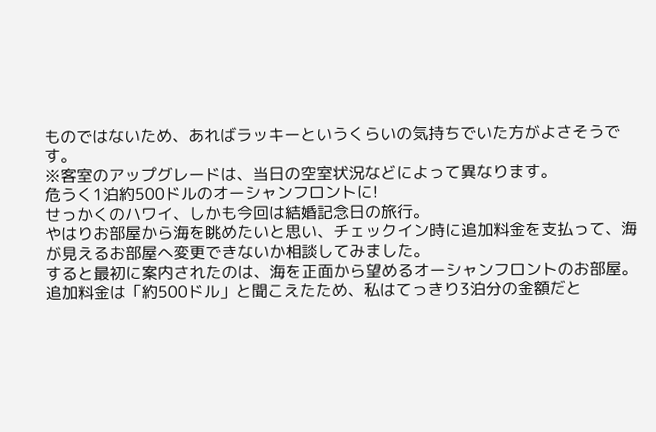ものではないため、あればラッキーというくらいの気持ちでいた方がよさそうです。
※客室のアップグレードは、当日の空室状況などによって異なります。
危うく1泊約500ドルのオーシャンフロントに!
せっかくのハワイ、しかも今回は結婚記念日の旅行。
やはりお部屋から海を眺めたいと思い、チェックイン時に追加料金を支払って、海が見えるお部屋へ変更できないか相談してみました。
すると最初に案内されたのは、海を正面から望めるオーシャンフロントのお部屋。
追加料金は「約500ドル」と聞こえたため、私はてっきり3泊分の金額だと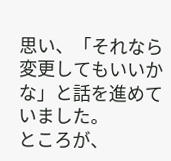思い、「それなら変更してもいいかな」と話を進めていました。
ところが、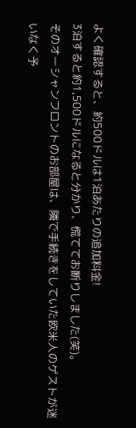よく確認すると、約500ドルは1泊あたりの追加料金!
3泊すると約1,500ドルになると分かり、慌ててお断りしました(笑)。
そのオーシャンフロントのお部屋は、隣で手続きをしていた欧米人のゲストが迷いなく予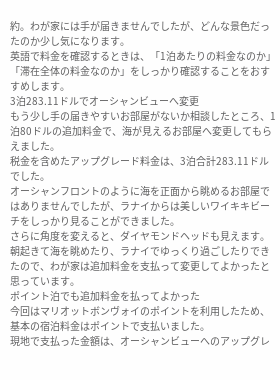約。わが家には手が届きませんでしたが、どんな景色だったのか少し気になります。
英語で料金を確認するときは、「1泊あたりの料金なのか」「滞在全体の料金なのか」をしっかり確認することをおすすめします。
3泊283.11ドルでオーシャンビューへ変更
もう少し手の届きやすいお部屋がないか相談したところ、1泊80ドルの追加料金で、海が見えるお部屋へ変更してもらえました。
税金を含めたアップグレード料金は、3泊合計283.11ドルでした。
オーシャンフロントのように海を正面から眺めるお部屋ではありませんでしたが、ラナイからは美しいワイキキビーチをしっかり見ることができました。
さらに角度を変えると、ダイヤモンドヘッドも見えます。
朝起きて海を眺めたり、ラナイでゆっくり過ごしたりできたので、わが家は追加料金を支払って変更してよかったと思っています。
ポイント泊でも追加料金を払ってよかった
今回はマリオットボンヴォイのポイントを利用したため、基本の宿泊料金はポイントで支払いました。
現地で支払った金額は、オーシャンビューへのアップグレ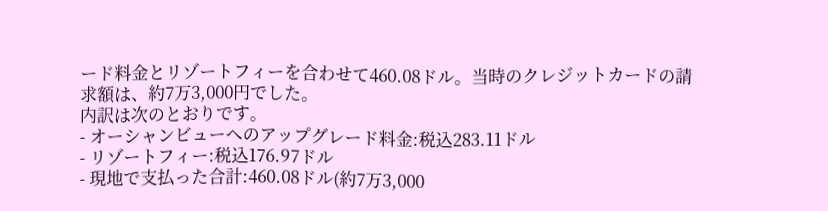ード料金とリゾートフィーを合わせて460.08ドル。当時のクレジットカードの請求額は、約7万3,000円でした。
内訳は次のとおりです。
- オーシャンビューへのアップグレード料金:税込283.11ドル
- リゾートフィー:税込176.97ドル
- 現地で支払った合計:460.08ドル(約7万3,000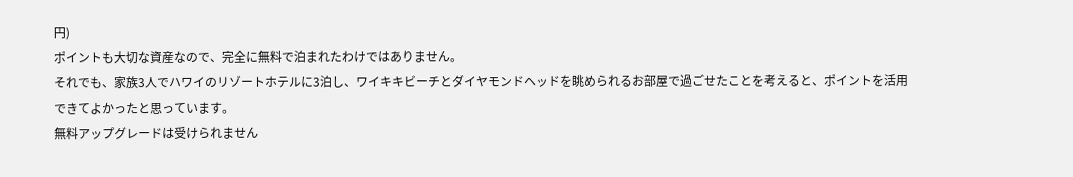円)
ポイントも大切な資産なので、完全に無料で泊まれたわけではありません。
それでも、家族3人でハワイのリゾートホテルに3泊し、ワイキキビーチとダイヤモンドヘッドを眺められるお部屋で過ごせたことを考えると、ポイントを活用できてよかったと思っています。
無料アップグレードは受けられません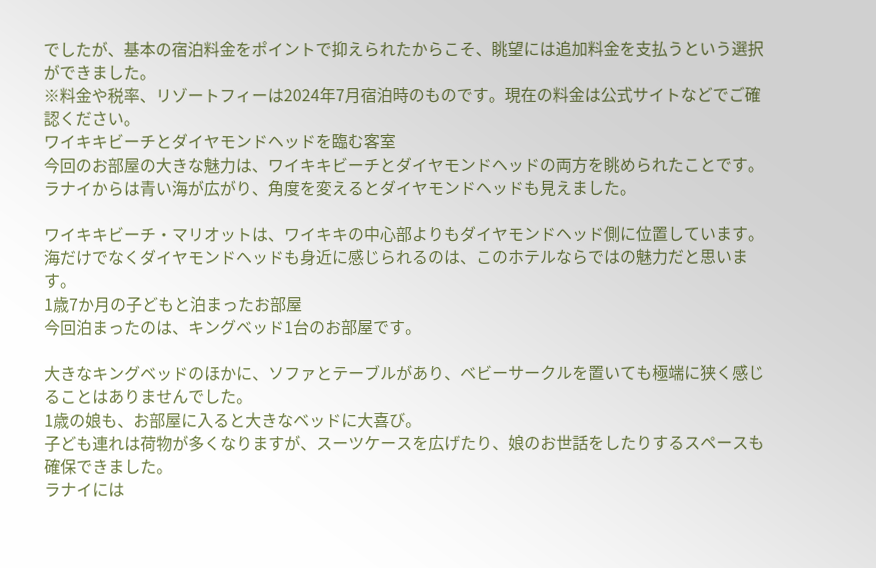でしたが、基本の宿泊料金をポイントで抑えられたからこそ、眺望には追加料金を支払うという選択ができました。
※料金や税率、リゾートフィーは2024年7月宿泊時のものです。現在の料金は公式サイトなどでご確認ください。
ワイキキビーチとダイヤモンドヘッドを臨む客室
今回のお部屋の大きな魅力は、ワイキキビーチとダイヤモンドヘッドの両方を眺められたことです。
ラナイからは青い海が広がり、角度を変えるとダイヤモンドヘッドも見えました。

ワイキキビーチ・マリオットは、ワイキキの中心部よりもダイヤモンドヘッド側に位置しています。
海だけでなくダイヤモンドヘッドも身近に感じられるのは、このホテルならではの魅力だと思います。
1歳7か月の子どもと泊まったお部屋
今回泊まったのは、キングベッド1台のお部屋です。

大きなキングベッドのほかに、ソファとテーブルがあり、ベビーサークルを置いても極端に狭く感じることはありませんでした。
1歳の娘も、お部屋に入ると大きなベッドに大喜び。
子ども連れは荷物が多くなりますが、スーツケースを広げたり、娘のお世話をしたりするスペースも確保できました。
ラナイには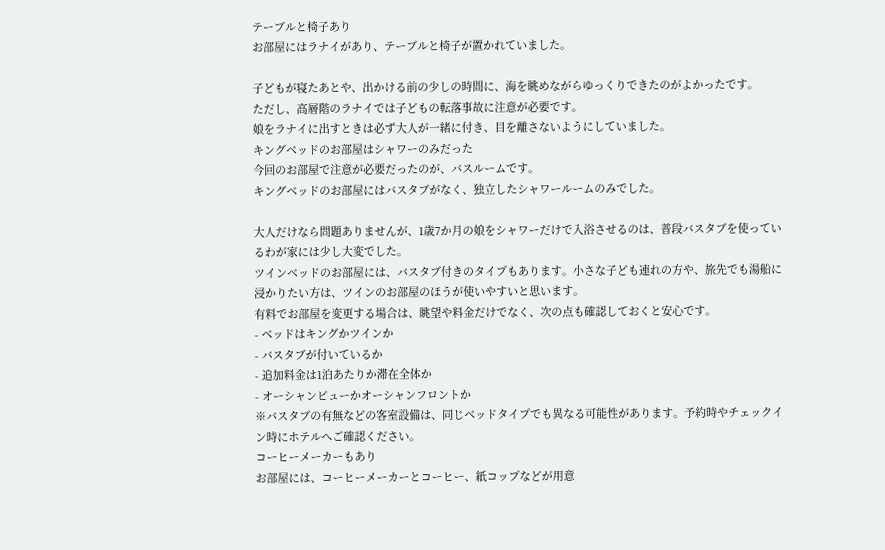テーブルと椅子あり
お部屋にはラナイがあり、テーブルと椅子が置かれていました。

子どもが寝たあとや、出かける前の少しの時間に、海を眺めながらゆっくりできたのがよかったです。
ただし、高層階のラナイでは子どもの転落事故に注意が必要です。
娘をラナイに出すときは必ず大人が一緒に付き、目を離さないようにしていました。
キングベッドのお部屋はシャワーのみだった
今回のお部屋で注意が必要だったのが、バスルームです。
キングベッドのお部屋にはバスタブがなく、独立したシャワールームのみでした。

大人だけなら問題ありませんが、1歳7か月の娘をシャワーだけで入浴させるのは、普段バスタブを使っているわが家には少し大変でした。
ツインベッドのお部屋には、バスタブ付きのタイプもあります。小さな子ども連れの方や、旅先でも湯船に浸かりたい方は、ツインのお部屋のほうが使いやすいと思います。
有料でお部屋を変更する場合は、眺望や料金だけでなく、次の点も確認しておくと安心です。
- ベッドはキングかツインか
- バスタブが付いているか
- 追加料金は1泊あたりか滞在全体か
- オーシャンビューかオーシャンフロントか
※バスタブの有無などの客室設備は、同じベッドタイプでも異なる可能性があります。予約時やチェックイン時にホテルへご確認ください。
コーヒーメーカーもあり
お部屋には、コーヒーメーカーとコーヒー、紙コップなどが用意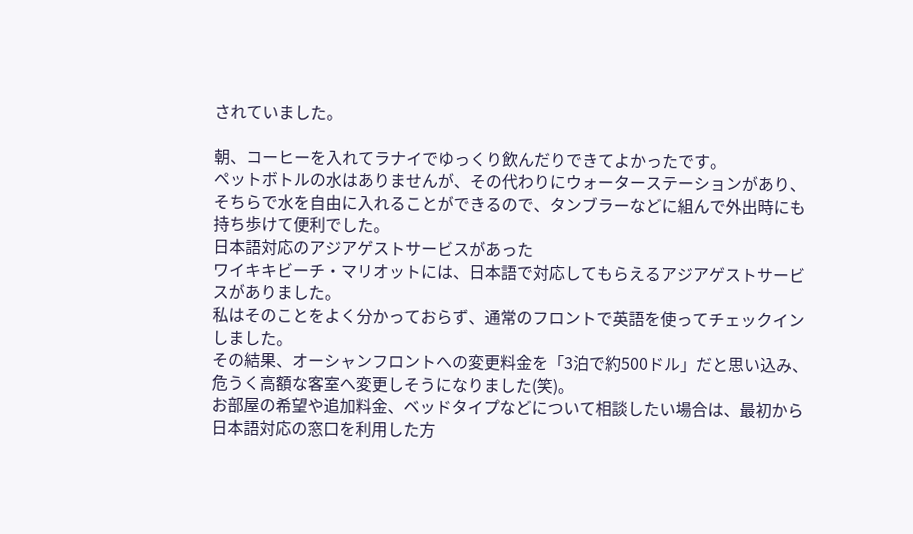されていました。

朝、コーヒーを入れてラナイでゆっくり飲んだりできてよかったです。
ペットボトルの水はありませんが、その代わりにウォーターステーションがあり、そちらで水を自由に入れることができるので、タンブラーなどに組んで外出時にも持ち歩けて便利でした。
日本語対応のアジアゲストサービスがあった
ワイキキビーチ・マリオットには、日本語で対応してもらえるアジアゲストサービスがありました。
私はそのことをよく分かっておらず、通常のフロントで英語を使ってチェックインしました。
その結果、オーシャンフロントへの変更料金を「3泊で約500ドル」だと思い込み、危うく高額な客室へ変更しそうになりました(笑)。
お部屋の希望や追加料金、ベッドタイプなどについて相談したい場合は、最初から日本語対応の窓口を利用した方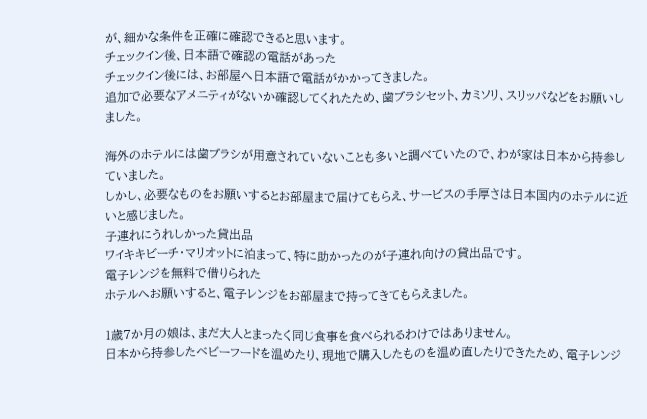が、細かな条件を正確に確認できると思います。
チェックイン後、日本語で確認の電話があった
チェックイン後には、お部屋へ日本語で電話がかかってきました。
追加で必要なアメニティがないか確認してくれたため、歯ブラシセット、カミソリ、スリッパなどをお願いしました。

海外のホテルには歯ブラシが用意されていないことも多いと調べていたので、わが家は日本から持参していました。
しかし、必要なものをお願いするとお部屋まで届けてもらえ、サービスの手厚さは日本国内のホテルに近いと感じました。
子連れにうれしかった貸出品
ワイキキビーチ・マリオットに泊まって、特に助かったのが子連れ向けの貸出品です。
電子レンジを無料で借りられた
ホテルへお願いすると、電子レンジをお部屋まで持ってきてもらえました。

1歳7か月の娘は、まだ大人とまったく同じ食事を食べられるわけではありません。
日本から持参したベビーフードを温めたり、現地で購入したものを温め直したりできたため、電子レンジ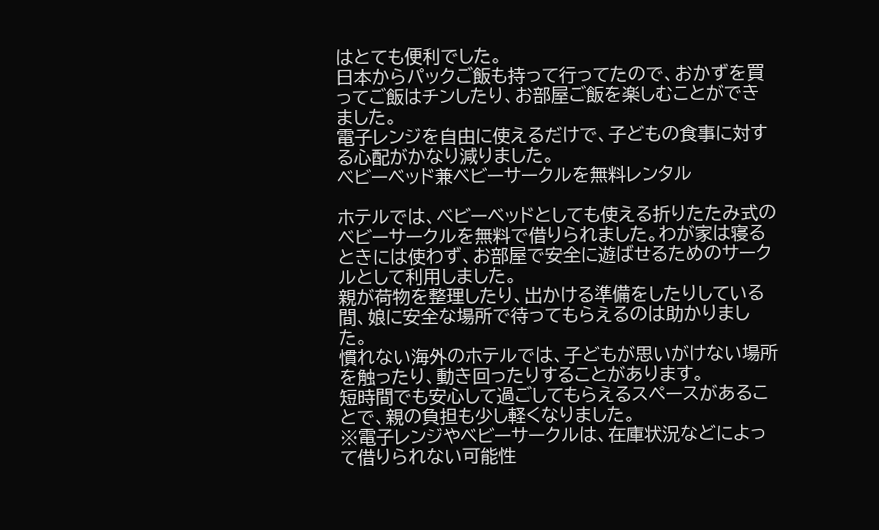はとても便利でした。
日本からパックご飯も持って行ってたので、おかずを買ってご飯はチンしたり、お部屋ご飯を楽しむことができました。
電子レンジを自由に使えるだけで、子どもの食事に対する心配がかなり減りました。
ベビーベッド兼ベビーサークルを無料レンタル

ホテルでは、ベビーベッドとしても使える折りたたみ式のベビーサークルを無料で借りられました。わが家は寝るときには使わず、お部屋で安全に遊ばせるためのサークルとして利用しました。
親が荷物を整理したり、出かける準備をしたりしている間、娘に安全な場所で待ってもらえるのは助かりました。
慣れない海外のホテルでは、子どもが思いがけない場所を触ったり、動き回ったりすることがあります。
短時間でも安心して過ごしてもらえるスペースがあることで、親の負担も少し軽くなりました。
※電子レンジやベビーサークルは、在庫状況などによって借りられない可能性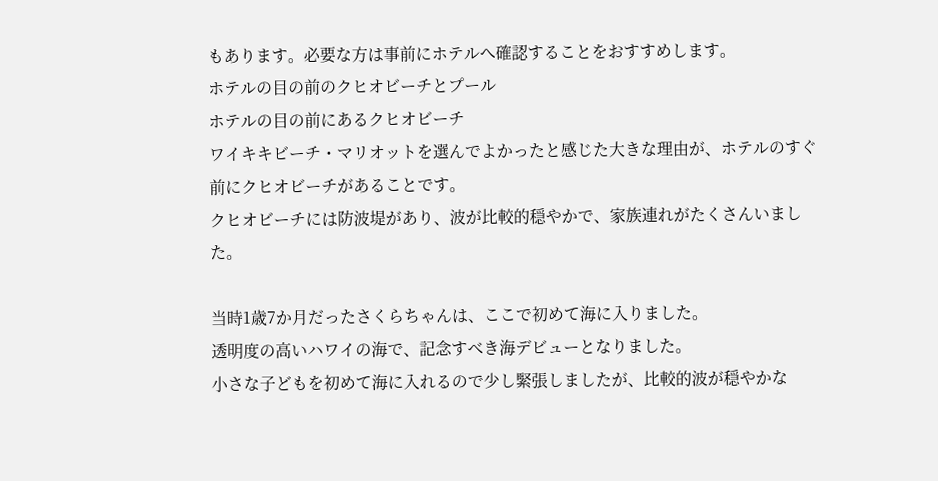もあります。必要な方は事前にホテルへ確認することをおすすめします。
ホテルの目の前のクヒオビーチとプール
ホテルの目の前にあるクヒオビーチ
ワイキキビーチ・マリオットを選んでよかったと感じた大きな理由が、ホテルのすぐ前にクヒオビーチがあることです。
クヒオビーチには防波堤があり、波が比較的穏やかで、家族連れがたくさんいました。

当時1歳7か月だったさくらちゃんは、ここで初めて海に入りました。
透明度の高いハワイの海で、記念すべき海デビューとなりました。
小さな子どもを初めて海に入れるので少し緊張しましたが、比較的波が穏やかな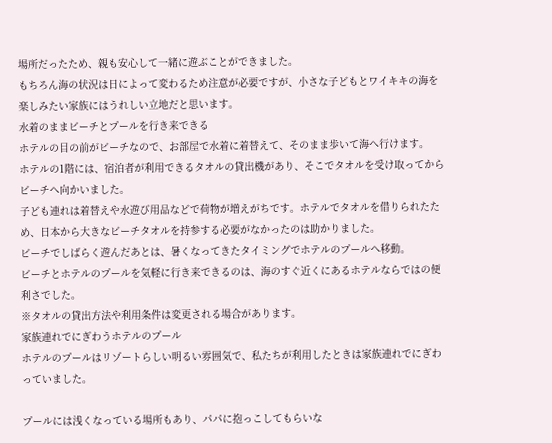場所だったため、親も安心して一緒に遊ぶことができました。
もちろん海の状況は日によって変わるため注意が必要ですが、小さな子どもとワイキキの海を楽しみたい家族にはうれしい立地だと思います。
水着のままビーチとプールを行き来できる
ホテルの目の前がビーチなので、お部屋で水着に着替えて、そのまま歩いて海へ行けます。
ホテルの1階には、宿泊者が利用できるタオルの貸出機があり、そこでタオルを受け取ってからビーチへ向かいました。
子ども連れは着替えや水遊び用品などで荷物が増えがちです。ホテルでタオルを借りられたため、日本から大きなビーチタオルを持参する必要がなかったのは助かりました。
ビーチでしばらく遊んだあとは、暑くなってきたタイミングでホテルのプールへ移動。
ビーチとホテルのプールを気軽に行き来できるのは、海のすぐ近くにあるホテルならではの便利さでした。
※タオルの貸出方法や利用条件は変更される場合があります。
家族連れでにぎわうホテルのプール
ホテルのプールはリゾートらしい明るい雰囲気で、私たちが利用したときは家族連れでにぎわっていました。

プールには浅くなっている場所もあり、パパに抱っこしてもらいな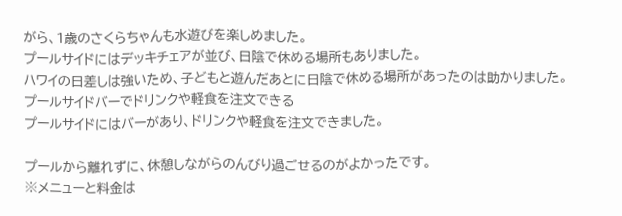がら、1歳のさくらちゃんも水遊びを楽しめました。
プールサイドにはデッキチェアが並び、日陰で休める場所もありました。
ハワイの日差しは強いため、子どもと遊んだあとに日陰で休める場所があったのは助かりました。
プールサイドバーでドリンクや軽食を注文できる
プールサイドにはバーがあり、ドリンクや軽食を注文できました。

プールから離れずに、休憩しながらのんびり過ごせるのがよかったです。
※メニューと料金は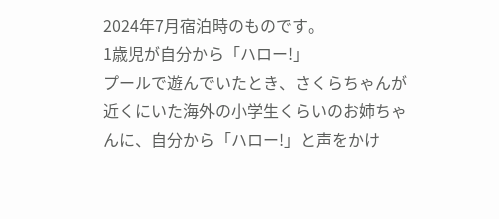2024年7月宿泊時のものです。
1歳児が自分から「ハロー!」
プールで遊んでいたとき、さくらちゃんが近くにいた海外の小学生くらいのお姉ちゃんに、自分から「ハロー!」と声をかけ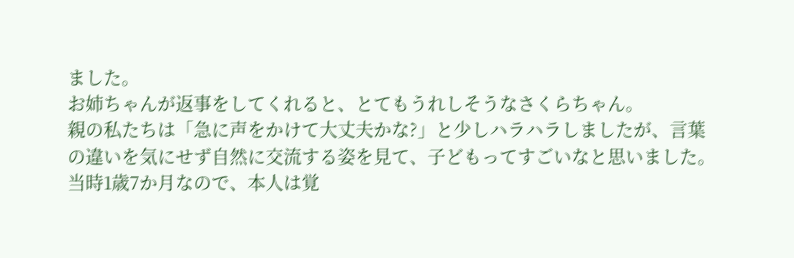ました。
お姉ちゃんが返事をしてくれると、とてもうれしそうなさくらちゃん。
親の私たちは「急に声をかけて大丈夫かな?」と少しハラハラしましたが、言葉の違いを気にせず自然に交流する姿を見て、子どもってすごいなと思いました。
当時1歳7か月なので、本人は覚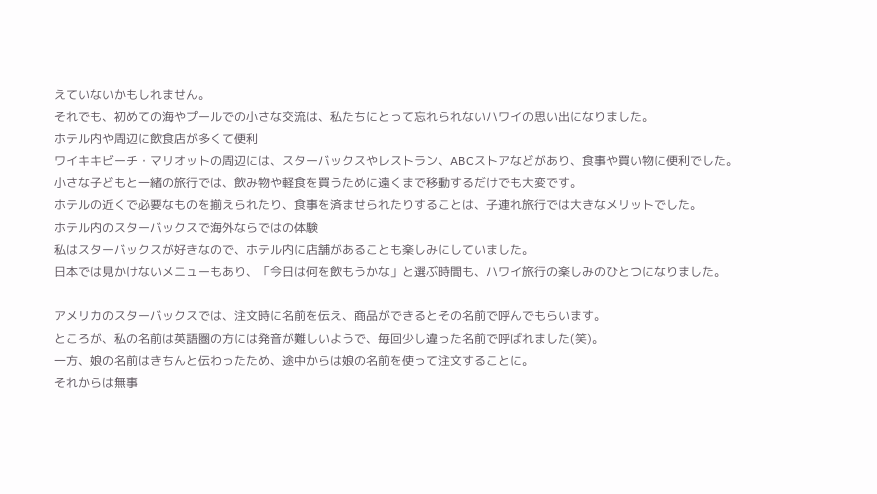えていないかもしれません。
それでも、初めての海やプールでの小さな交流は、私たちにとって忘れられないハワイの思い出になりました。
ホテル内や周辺に飲食店が多くて便利
ワイキキビーチ・マリオットの周辺には、スターバックスやレストラン、ABCストアなどがあり、食事や買い物に便利でした。
小さな子どもと一緒の旅行では、飲み物や軽食を買うために遠くまで移動するだけでも大変です。
ホテルの近くで必要なものを揃えられたり、食事を済ませられたりすることは、子連れ旅行では大きなメリットでした。
ホテル内のスターバックスで海外ならではの体験
私はスターバックスが好きなので、ホテル内に店舗があることも楽しみにしていました。
日本では見かけないメニューもあり、「今日は何を飲もうかな」と選ぶ時間も、ハワイ旅行の楽しみのひとつになりました。

アメリカのスターバックスでは、注文時に名前を伝え、商品ができるとその名前で呼んでもらいます。
ところが、私の名前は英語圏の方には発音が難しいようで、毎回少し違った名前で呼ばれました(笑)。
一方、娘の名前はきちんと伝わったため、途中からは娘の名前を使って注文することに。
それからは無事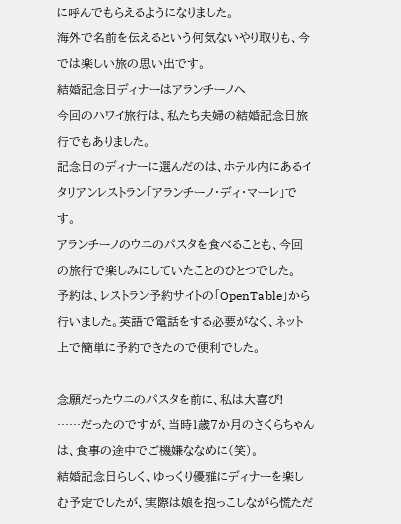に呼んでもらえるようになりました。
海外で名前を伝えるという何気ないやり取りも、今では楽しい旅の思い出です。
結婚記念日ディナーはアランチーノへ
今回のハワイ旅行は、私たち夫婦の結婚記念日旅行でもありました。
記念日のディナーに選んだのは、ホテル内にあるイタリアンレストラン「アランチーノ・ディ・マーレ」です。
アランチーノのウニのパスタを食べることも、今回の旅行で楽しみにしていたことのひとつでした。
予約は、レストラン予約サイトの「OpenTable」から行いました。英語で電話をする必要がなく、ネット上で簡単に予約できたので便利でした。

念願だったウニのパスタを前に、私は大喜び!
……だったのですが、当時1歳7か月のさくらちゃんは、食事の途中でご機嫌ななめに(笑)。
結婚記念日らしく、ゆっくり優雅にディナーを楽しむ予定でしたが、実際は娘を抱っこしながら慌ただ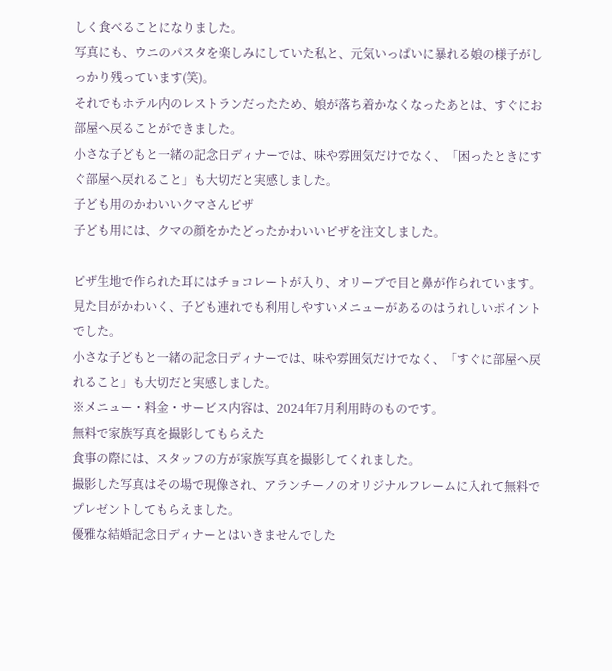しく食べることになりました。
写真にも、ウニのパスタを楽しみにしていた私と、元気いっぱいに暴れる娘の様子がしっかり残っています(笑)。
それでもホテル内のレストランだったため、娘が落ち着かなくなったあとは、すぐにお部屋へ戻ることができました。
小さな子どもと一緒の記念日ディナーでは、味や雰囲気だけでなく、「困ったときにすぐ部屋へ戻れること」も大切だと実感しました。
子ども用のかわいいクマさんピザ
子ども用には、クマの顔をかたどったかわいいピザを注文しました。

ピザ生地で作られた耳にはチョコレートが入り、オリーブで目と鼻が作られています。
見た目がかわいく、子ども連れでも利用しやすいメニューがあるのはうれしいポイントでした。
小さな子どもと一緒の記念日ディナーでは、味や雰囲気だけでなく、「すぐに部屋へ戻れること」も大切だと実感しました。
※メニュー・料金・サービス内容は、2024年7月利用時のものです。
無料で家族写真を撮影してもらえた
食事の際には、スタッフの方が家族写真を撮影してくれました。
撮影した写真はその場で現像され、アランチーノのオリジナルフレームに入れて無料でプレゼントしてもらえました。
優雅な結婚記念日ディナーとはいきませんでした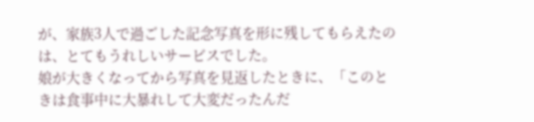が、家族3人で過ごした記念写真を形に残してもらえたのは、とてもうれしいサービスでした。
娘が大きくなってから写真を見返したときに、「このときは食事中に大暴れして大変だったんだ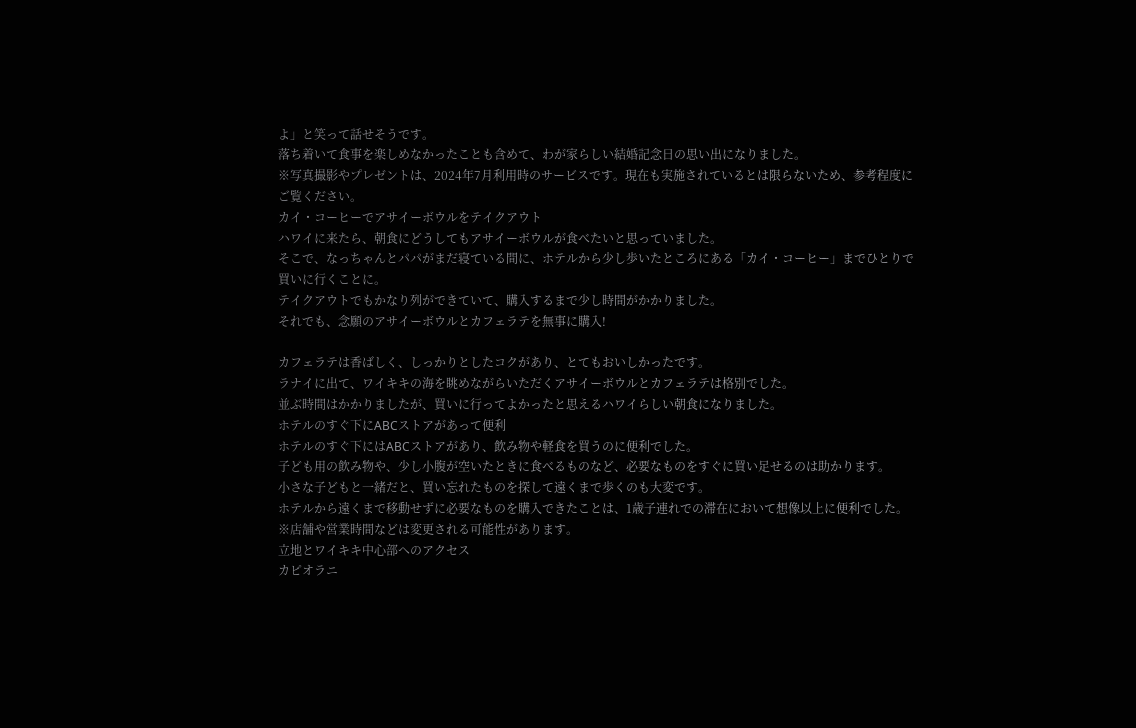よ」と笑って話せそうです。
落ち着いて食事を楽しめなかったことも含めて、わが家らしい結婚記念日の思い出になりました。
※写真撮影やプレゼントは、2024年7月利用時のサービスです。現在も実施されているとは限らないため、参考程度にご覧ください。
カイ・コーヒーでアサイーボウルをテイクアウト
ハワイに来たら、朝食にどうしてもアサイーボウルが食べたいと思っていました。
そこで、なっちゃんとパパがまだ寝ている間に、ホテルから少し歩いたところにある「カイ・コーヒー」までひとりで買いに行くことに。
テイクアウトでもかなり列ができていて、購入するまで少し時間がかかりました。
それでも、念願のアサイーボウルとカフェラテを無事に購入!

カフェラテは香ばしく、しっかりとしたコクがあり、とてもおいしかったです。
ラナイに出て、ワイキキの海を眺めながらいただくアサイーボウルとカフェラテは格別でした。
並ぶ時間はかかりましたが、買いに行ってよかったと思えるハワイらしい朝食になりました。
ホテルのすぐ下にABCストアがあって便利
ホテルのすぐ下にはABCストアがあり、飲み物や軽食を買うのに便利でした。
子ども用の飲み物や、少し小腹が空いたときに食べるものなど、必要なものをすぐに買い足せるのは助かります。
小さな子どもと一緒だと、買い忘れたものを探して遠くまで歩くのも大変です。
ホテルから遠くまで移動せずに必要なものを購入できたことは、1歳子連れでの滞在において想像以上に便利でした。
※店舗や営業時間などは変更される可能性があります。
立地とワイキキ中心部へのアクセス
カピオラニ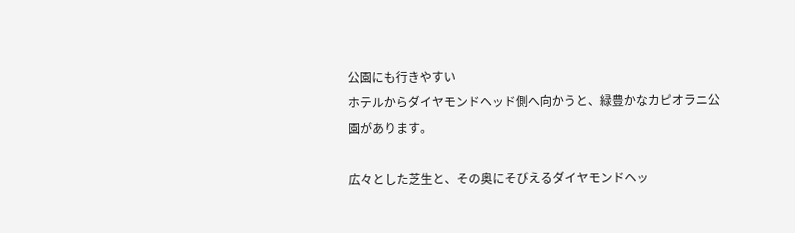公園にも行きやすい
ホテルからダイヤモンドヘッド側へ向かうと、緑豊かなカピオラニ公園があります。

広々とした芝生と、その奥にそびえるダイヤモンドヘッ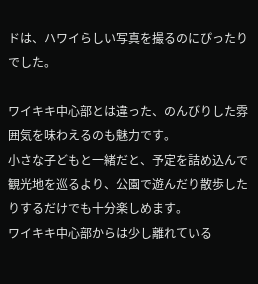ドは、ハワイらしい写真を撮るのにぴったりでした。

ワイキキ中心部とは違った、のんびりした雰囲気を味わえるのも魅力です。
小さな子どもと一緒だと、予定を詰め込んで観光地を巡るより、公園で遊んだり散歩したりするだけでも十分楽しめます。
ワイキキ中心部からは少し離れている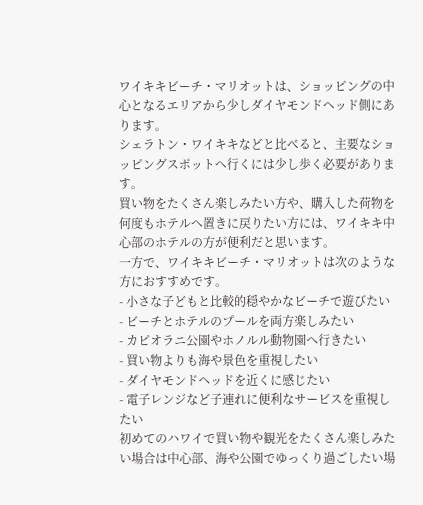ワイキキビーチ・マリオットは、ショッピングの中心となるエリアから少しダイヤモンドヘッド側にあります。
シェラトン・ワイキキなどと比べると、主要なショッピングスポットへ行くには少し歩く必要があります。
買い物をたくさん楽しみたい方や、購入した荷物を何度もホテルへ置きに戻りたい方には、ワイキキ中心部のホテルの方が便利だと思います。
一方で、ワイキキビーチ・マリオットは次のような方におすすめです。
- 小さな子どもと比較的穏やかなビーチで遊びたい
- ビーチとホテルのプールを両方楽しみたい
- カピオラニ公園やホノルル動物園へ行きたい
- 買い物よりも海や景色を重視したい
- ダイヤモンドヘッドを近くに感じたい
- 電子レンジなど子連れに便利なサービスを重視したい
初めてのハワイで買い物や観光をたくさん楽しみたい場合は中心部、海や公園でゆっくり過ごしたい場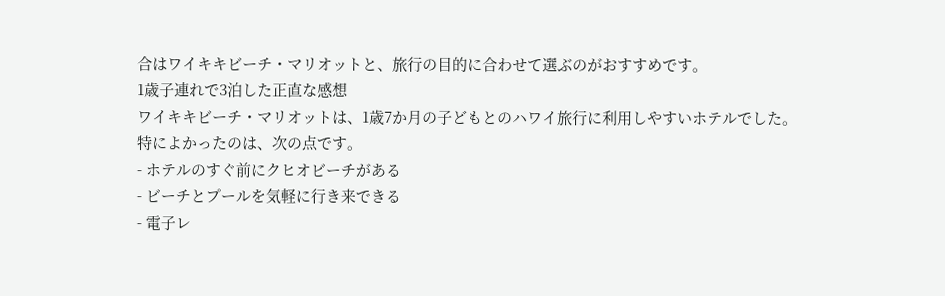合はワイキキビーチ・マリオットと、旅行の目的に合わせて選ぶのがおすすめです。
1歳子連れで3泊した正直な感想
ワイキキビーチ・マリオットは、1歳7か月の子どもとのハワイ旅行に利用しやすいホテルでした。
特によかったのは、次の点です。
- ホテルのすぐ前にクヒオビーチがある
- ビーチとプールを気軽に行き来できる
- 電子レ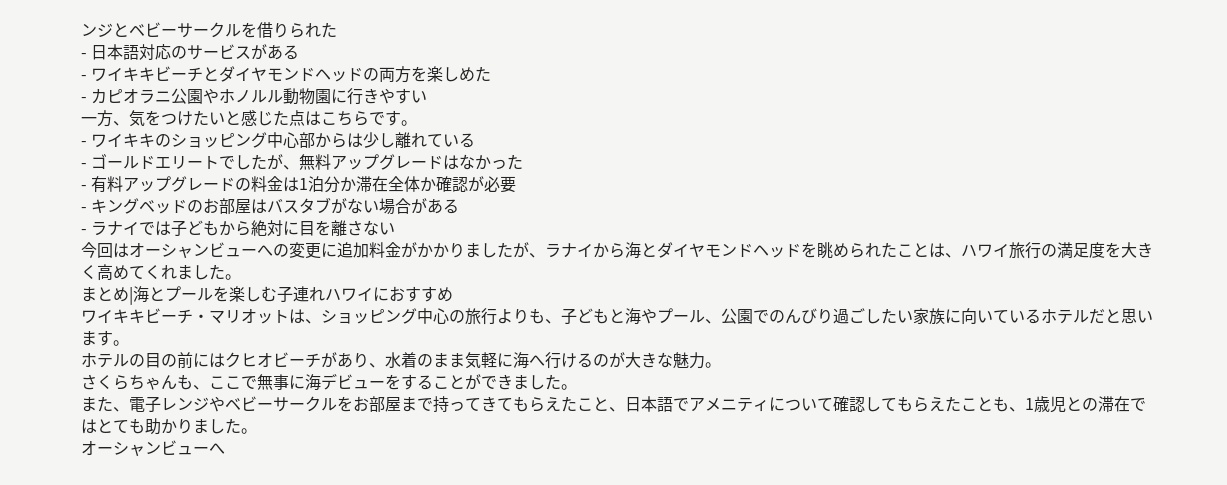ンジとベビーサークルを借りられた
- 日本語対応のサービスがある
- ワイキキビーチとダイヤモンドヘッドの両方を楽しめた
- カピオラニ公園やホノルル動物園に行きやすい
一方、気をつけたいと感じた点はこちらです。
- ワイキキのショッピング中心部からは少し離れている
- ゴールドエリートでしたが、無料アップグレードはなかった
- 有料アップグレードの料金は1泊分か滞在全体か確認が必要
- キングベッドのお部屋はバスタブがない場合がある
- ラナイでは子どもから絶対に目を離さない
今回はオーシャンビューへの変更に追加料金がかかりましたが、ラナイから海とダイヤモンドヘッドを眺められたことは、ハワイ旅行の満足度を大きく高めてくれました。
まとめ|海とプールを楽しむ子連れハワイにおすすめ
ワイキキビーチ・マリオットは、ショッピング中心の旅行よりも、子どもと海やプール、公園でのんびり過ごしたい家族に向いているホテルだと思います。
ホテルの目の前にはクヒオビーチがあり、水着のまま気軽に海へ行けるのが大きな魅力。
さくらちゃんも、ここで無事に海デビューをすることができました。
また、電子レンジやベビーサークルをお部屋まで持ってきてもらえたこと、日本語でアメニティについて確認してもらえたことも、1歳児との滞在ではとても助かりました。
オーシャンビューへ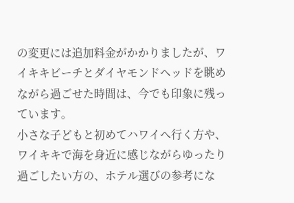の変更には追加料金がかかりましたが、ワイキキビーチとダイヤモンドヘッドを眺めながら過ごせた時間は、今でも印象に残っています。
小さな子どもと初めてハワイへ行く方や、ワイキキで海を身近に感じながらゆったり過ごしたい方の、ホテル選びの参考にな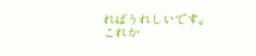ればうれしいです。
これか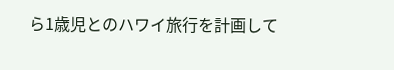ら1歳児とのハワイ旅行を計画して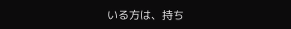いる方は、持ち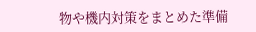物や機内対策をまとめた準備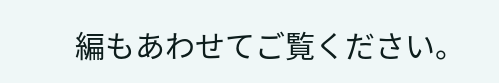編もあわせてご覧ください。